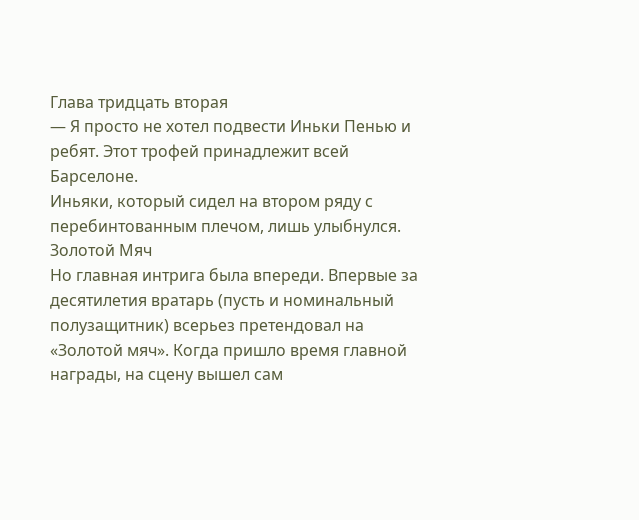Глава тридцать вторая
— Я просто не хотел подвести Иньки Пенью и ребят. Этот трофей принадлежит всей Барселоне.
Иньяки, который сидел на втором ряду с перебинтованным плечом, лишь улыбнулся.
Золотой Мяч
Но главная интрига была впереди. Впервые за десятилетия вратарь (пусть и номинальный полузащитник) всерьез претендовал на «Золотой мяч». Когда пришло время главной награды, на сцену вышел сам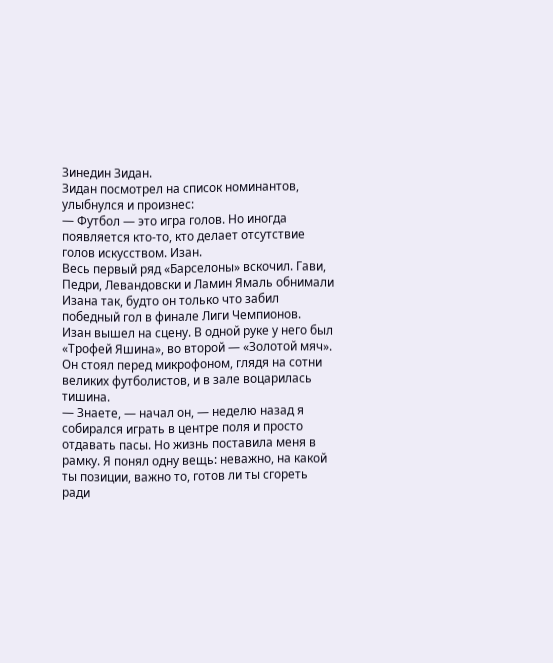Зинедин Зидан.
Зидан посмотрел на список номинантов, улыбнулся и произнес:
— Футбол — это игра голов. Но иногда появляется кто-то, кто делает отсутствие голов искусством. Изан.
Весь первый ряд «Барселоны» вскочил. Гави, Педри, Левандовски и Ламин Ямаль обнимали Изана так, будто он только что забил победный гол в финале Лиги Чемпионов.
Изан вышел на сцену. В одной руке у него был «Трофей Яшина», во второй — «Золотой мяч».
Он стоял перед микрофоном, глядя на сотни великих футболистов, и в зале воцарилась тишина.
— Знаете, — начал он, — неделю назад я собирался играть в центре поля и просто отдавать пасы. Но жизнь поставила меня в рамку. Я понял одну вещь: неважно, на какой ты позиции, важно то, готов ли ты сгореть ради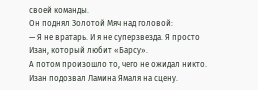своей команды.
Он поднял Золотой Мяч над головой:
— Я не вратарь. И я не суперзвезда. Я просто Изан, который любит «Барсу».
А потом произошло то, чего не ожидал никто.
Изан подозвал Ламина Ямаля на сцену.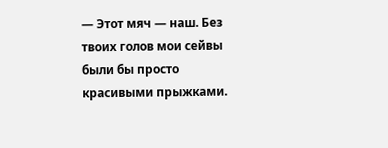— Этот мяч — наш. Без твоих голов мои сейвы были бы просто красивыми прыжками.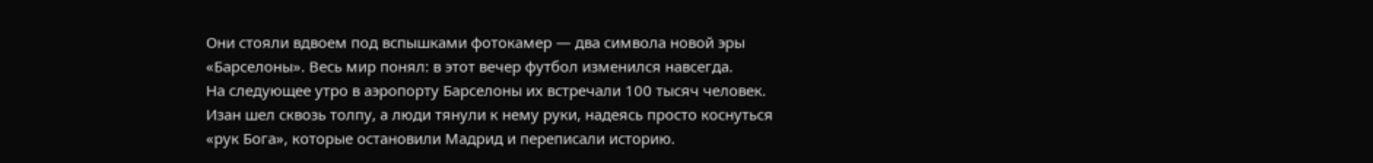Они стояли вдвоем под вспышками фотокамер — два символа новой эры «Барселоны». Весь мир понял: в этот вечер футбол изменился навсегда.
На следующее утро в аэропорту Барселоны их встречали 100 тысяч человек. Изан шел сквозь толпу, а люди тянули к нему руки, надеясь просто коснуться «рук Бога», которые остановили Мадрид и переписали историю.